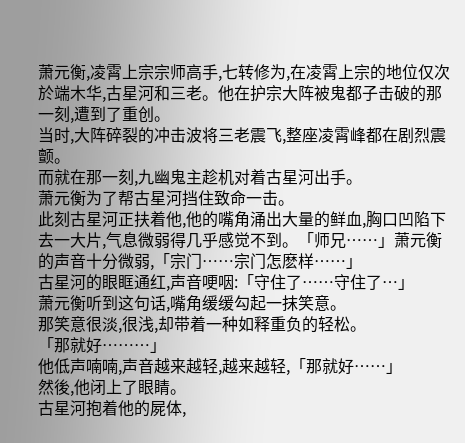萧元衡,凌霄上宗宗师高手,七转修为,在凌霄上宗的地位仅次於端木华,古星河和三老。他在护宗大阵被鬼都子击破的那一刻,遭到了重创。
当时,大阵碎裂的冲击波将三老震飞,整座凌霄峰都在剧烈震颤。
而就在那一刻,九幽鬼主趁机对着古星河出手。
萧元衡为了帮古星河挡住致命一击。
此刻古星河正扶着他,他的嘴角涌出大量的鲜血,胸口凹陷下去一大片,气息微弱得几乎感觉不到。「师兄……」萧元衡的声音十分微弱,「宗门……宗门怎麽样……」
古星河的眼眶通红,声音哽咽:「守住了……守住了…」
萧元衡听到这句话,嘴角缓缓勾起一抹笑意。
那笑意很淡,很浅,却带着一种如释重负的轻松。
「那就好………」
他低声喃喃,声音越来越轻,越来越轻,「那就好……」
然後,他闭上了眼睛。
古星河抱着他的屍体,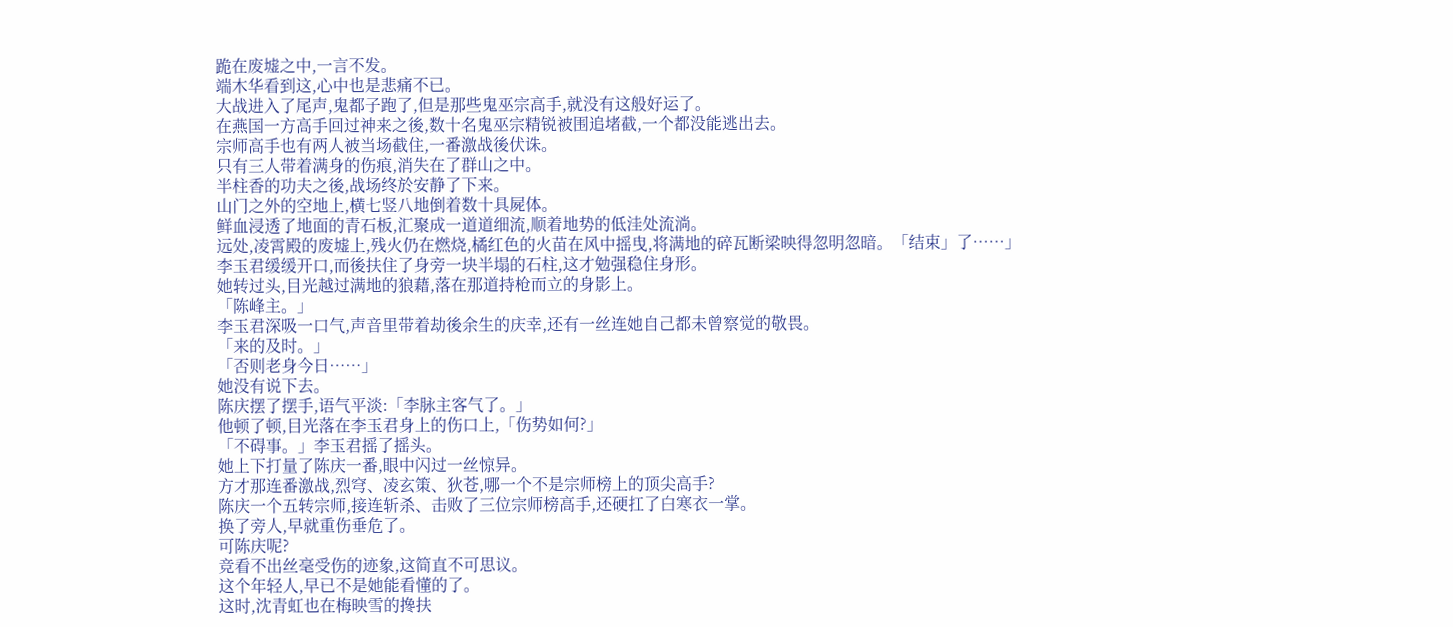跪在废墟之中,一言不发。
端木华看到这,心中也是悲痛不已。
大战进入了尾声,鬼都子跑了,但是那些鬼巫宗高手,就没有这般好运了。
在燕国一方高手回过神来之後,数十名鬼巫宗精锐被围追堵截,一个都没能逃出去。
宗师高手也有两人被当场截住,一番激战後伏诛。
只有三人带着满身的伤痕,消失在了群山之中。
半柱香的功夫之後,战场终於安静了下来。
山门之外的空地上,横七竖八地倒着数十具屍体。
鲜血浸透了地面的青石板,汇聚成一道道细流,顺着地势的低洼处流淌。
远处,凌霄殿的废墟上,残火仍在燃烧,橘红色的火苗在风中摇曳,将满地的碎瓦断梁映得忽明忽暗。「结束」了……」
李玉君缓缓开口,而後扶住了身旁一块半塌的石柱,这才勉强稳住身形。
她转过头,目光越过满地的狼藉,落在那道持枪而立的身影上。
「陈峰主。」
李玉君深吸一口气,声音里带着劫後余生的庆幸,还有一丝连她自己都未曾察觉的敬畏。
「来的及时。」
「否则老身今日……」
她没有说下去。
陈庆摆了摆手,语气平淡:「李脉主客气了。」
他顿了顿,目光落在李玉君身上的伤口上,「伤势如何?」
「不碍事。」李玉君摇了摇头。
她上下打量了陈庆一番,眼中闪过一丝惊异。
方才那连番激战,烈穹、凌玄策、狄苍,哪一个不是宗师榜上的顶尖高手?
陈庆一个五转宗师,接连斩杀、击败了三位宗师榜高手,还硬扛了白寒衣一掌。
换了旁人,早就重伤垂危了。
可陈庆呢?
竞看不出丝毫受伤的迹象,这简直不可思议。
这个年轻人,早已不是她能看懂的了。
这时,沈青虹也在梅映雪的搀扶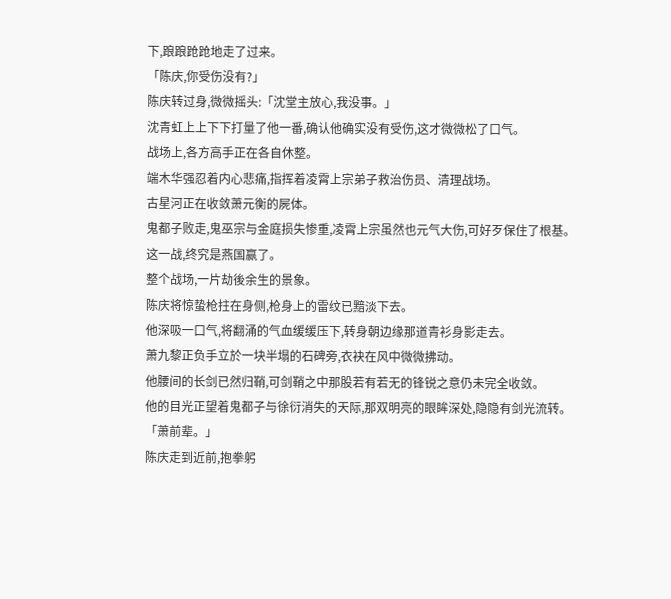下,踉踉跄跄地走了过来。
「陈庆,你受伤没有?」
陈庆转过身,微微摇头:「沈堂主放心,我没事。」
沈青虹上上下下打量了他一番,确认他确实没有受伤,这才微微松了口气。
战场上,各方高手正在各自休整。
端木华强忍着内心悲痛,指挥着凌霄上宗弟子救治伤员、清理战场。
古星河正在收敛萧元衡的屍体。
鬼都子败走,鬼巫宗与金庭损失惨重,凌霄上宗虽然也元气大伤,可好歹保住了根基。
这一战,终究是燕国赢了。
整个战场,一片劫後余生的景象。
陈庆将惊蛰枪拄在身侧,枪身上的雷纹已黯淡下去。
他深吸一口气,将翻涌的气血缓缓压下,转身朝边缘那道青衫身影走去。
萧九黎正负手立於一块半塌的石碑旁,衣袂在风中微微拂动。
他腰间的长剑已然归鞘,可剑鞘之中那股若有若无的锋锐之意仍未完全收敛。
他的目光正望着鬼都子与徐衍消失的天际,那双明亮的眼眸深处,隐隐有剑光流转。
「萧前辈。」
陈庆走到近前,抱拳躬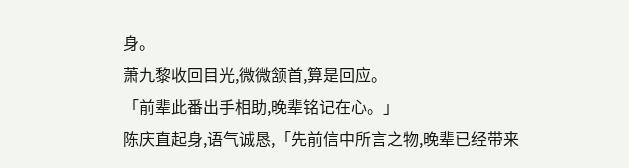身。
萧九黎收回目光,微微颔首,算是回应。
「前辈此番出手相助,晚辈铭记在心。」
陈庆直起身,语气诚恳,「先前信中所言之物,晚辈已经带来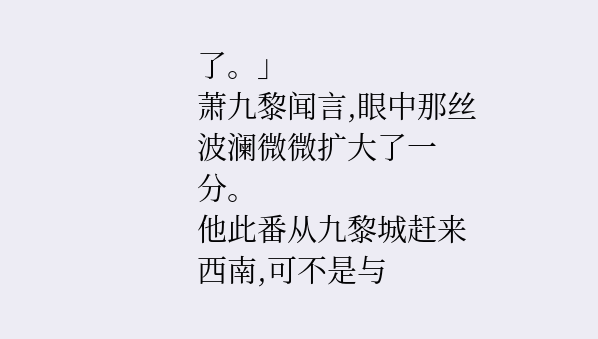了。」
萧九黎闻言,眼中那丝波澜微微扩大了一分。
他此番从九黎城赶来西南,可不是与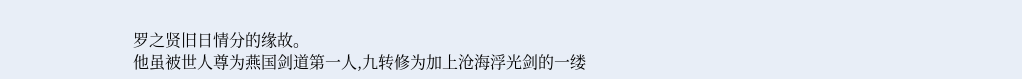罗之贤旧日情分的缘故。
他虽被世人尊为燕国剑道第一人,九转修为加上沧海浮光剑的一缕